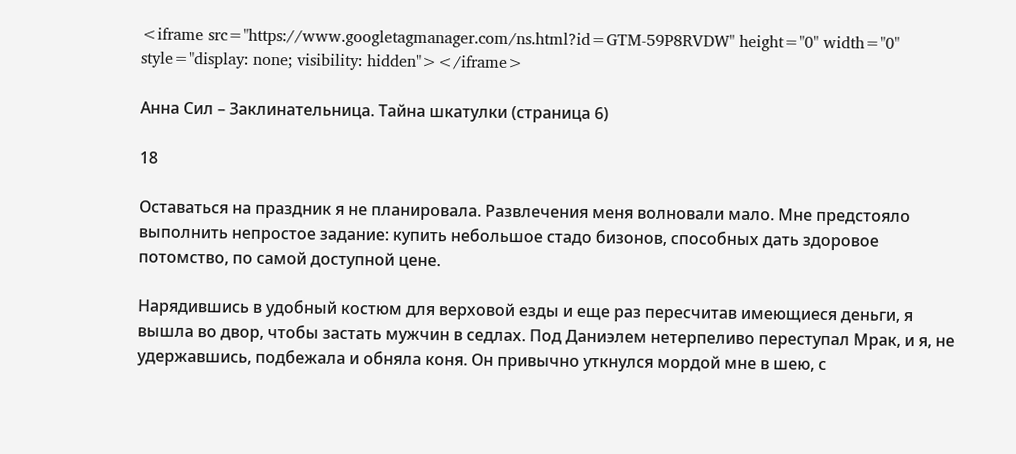<iframe src="https://www.googletagmanager.com/ns.html?id=GTM-59P8RVDW" height="0" width="0" style="display: none; visibility: hidden"></iframe>

Анна Сил – Заклинательница. Тайна шкатулки (страница 6)

18

Оставаться на праздник я не планировала. Развлечения меня волновали мало. Мне предстояло выполнить непростое задание: купить небольшое стадо бизонов, способных дать здоровое потомство, по самой доступной цене.

Нарядившись в удобный костюм для верховой езды и еще раз пересчитав имеющиеся деньги, я вышла во двор, чтобы застать мужчин в седлах. Под Даниэлем нетерпеливо переступал Мрак, и я, не удержавшись, подбежала и обняла коня. Он привычно уткнулся мордой мне в шею, с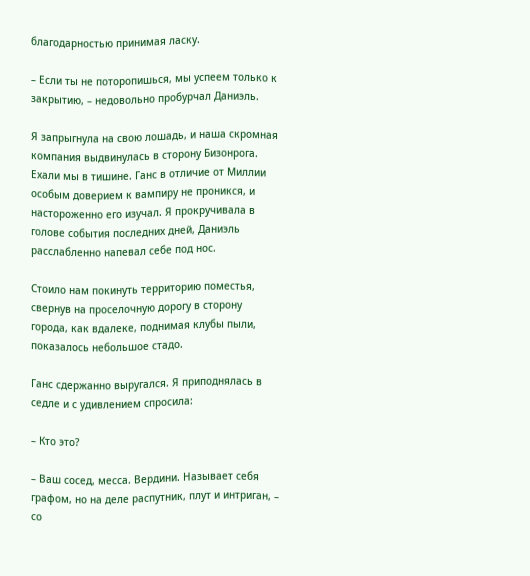благодарностью принимая ласку.

– Если ты не поторопишься, мы успеем только к закрытию, – недовольно пробурчал Даниэль.

Я запрыгнула на свою лошадь, и наша скромная компания выдвинулась в сторону Бизонрога. Ехали мы в тишине. Ганс в отличие от Миллии особым доверием к вампиру не проникся, и настороженно его изучал. Я прокручивала в голове события последних дней, Даниэль расслабленно напевал себе под нос.

Стоило нам покинуть территорию поместья, свернув на проселочную дорогу в сторону города, как вдалеке, поднимая клубы пыли, показалось небольшое стадо.

Ганс сдержанно выругался. Я приподнялась в седле и с удивлением спросила:

– Кто это?

– Ваш сосед, месса. Вердини. Называет себя графом, но на деле распутник, плут и интриган, – со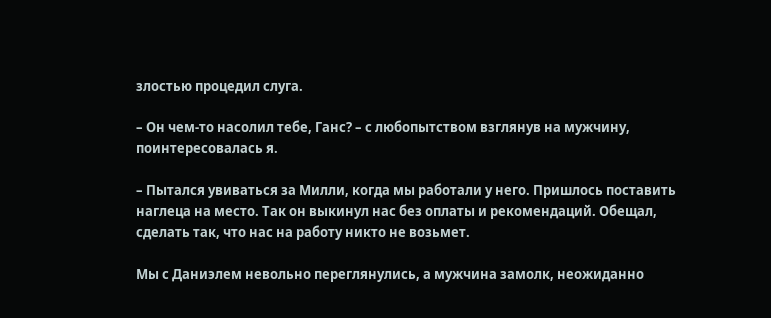злостью процедил слуга.

– Он чем-то насолил тебе, Ганс? – с любопытством взглянув на мужчину, поинтересовалась я.

– Пытался увиваться за Милли, когда мы работали у него. Пришлось поставить наглеца на место. Так он выкинул нас без оплаты и рекомендаций. Обещал, сделать так, что нас на работу никто не возьмет.

Мы с Даниэлем невольно переглянулись, а мужчина замолк, неожиданно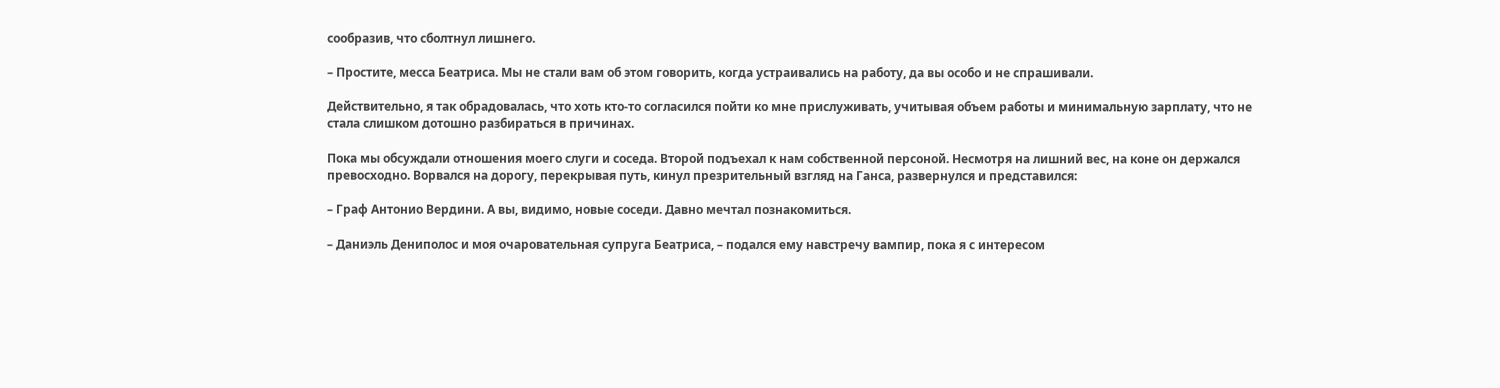сообразив, что сболтнул лишнего.

– Простите, месса Беатриса. Мы не стали вам об этом говорить, когда устраивались на работу, да вы особо и не спрашивали.

Действительно, я так обрадовалась, что хоть кто-то согласился пойти ко мне прислуживать, учитывая объем работы и минимальную зарплату, что не стала слишком дотошно разбираться в причинах.

Пока мы обсуждали отношения моего слуги и соседа. Второй подъехал к нам собственной персоной. Несмотря на лишний вес, на коне он держался превосходно. Ворвался на дорогу, перекрывая путь, кинул презрительный взгляд на Ганса, развернулся и представился:

– Граф Антонио Вердини. А вы, видимо, новые соседи. Давно мечтал познакомиться.

– Даниэль Дениполос и моя очаровательная супруга Беатриса, – подался ему навстречу вампир, пока я с интересом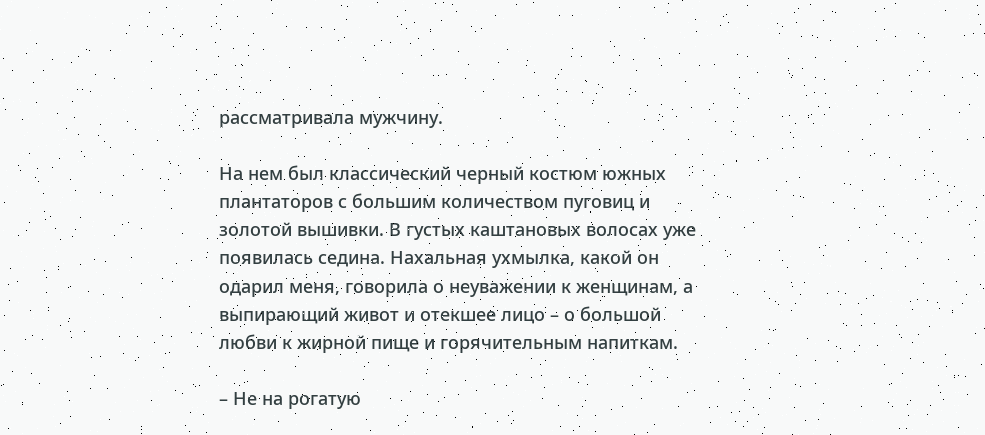рассматривала мужчину.

На нем был классический черный костюм южных плантаторов с большим количеством пуговиц и золотой вышивки. В густых каштановых волосах уже появилась седина. Нахальная ухмылка, какой он одарил меня, говорила о неуважении к женщинам, а выпирающий живот и отекшее лицо – о большой любви к жирной пище и горячительным напиткам.

– Не на рогатую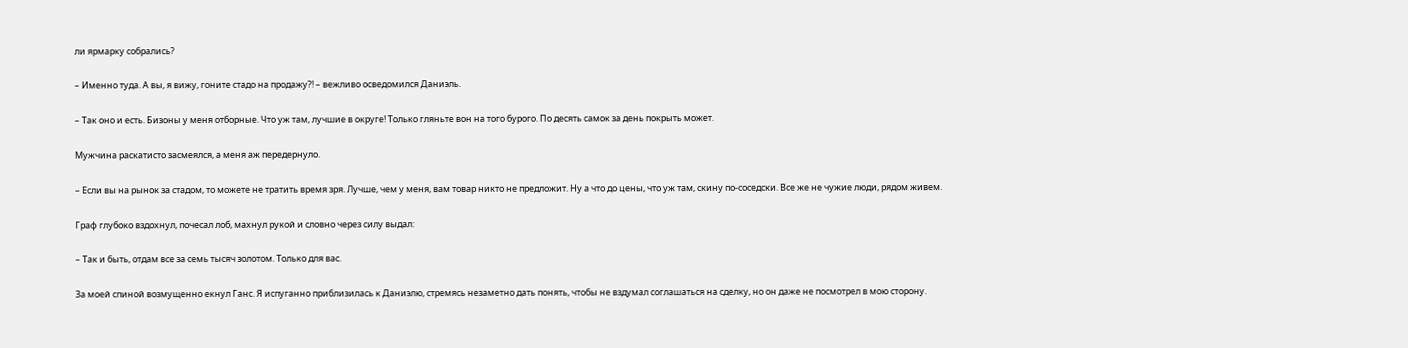ли ярмарку собрались?

– Именно туда. А вы, я вижу, гоните стадо на продажу?! – вежливо осведомился Даниэль.

– Так оно и есть. Бизоны у меня отборные. Что уж там, лучшие в округе! Только гляньте вон на того бурого. По десять самок за день покрыть может.

Мужчина раскатисто засмеялся, а меня аж передернуло.

– Если вы на рынок за стадом, то можете не тратить время зря. Лучше, чем у меня, вам товар никто не предложит. Ну а что до цены, что уж там, скину по-соседски. Все же не чужие люди, рядом живем.

Граф глубоко вздохнул, почесал лоб, махнул рукой и словно через силу выдал:

– Так и быть, отдам все за семь тысяч золотом. Только для вас.

За моей спиной возмущенно екнул Ганс. Я испуганно приблизилась к Даниэлю, стремясь незаметно дать понять, чтобы не вздумал соглашаться на сделку, но он даже не посмотрел в мою сторону.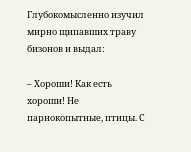Глубокомысленно изучил мирно щипавших траву бизонов и выдал:

– Хороши! Как есть хороши! Не парнокопытные, птицы. С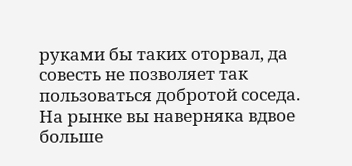руками бы таких оторвал, да совесть не позволяет так пользоваться добротой соседа. На рынке вы наверняка вдвое больше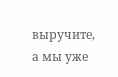выручите, а мы уже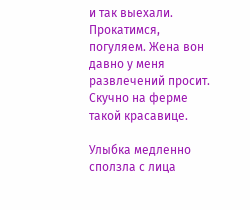и так выехали. Прокатимся, погуляем. Жена вон давно у меня развлечений просит. Скучно на ферме такой красавице.

Улыбка медленно сползла с лица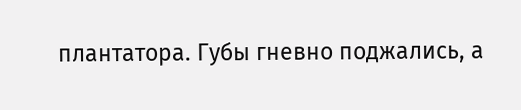плантатора. Губы гневно поджались, а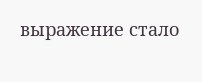выражение стало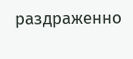раздраженно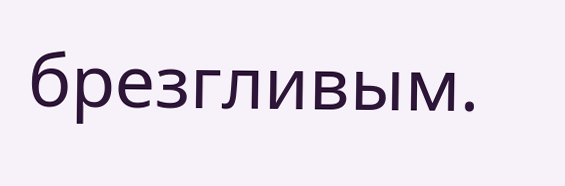брезгливым.